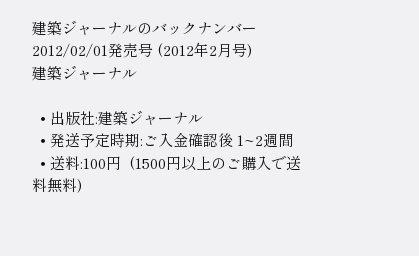建築ジャーナルのバックナンバー
2012/02/01発売号 (2012年2月号)
建築ジャーナル

  • 出版社:建築ジャーナル
  • 発送予定時期:ご入金確認後 1~2週間
  • 送料:100円  (1500円以上のご購入で送料無料)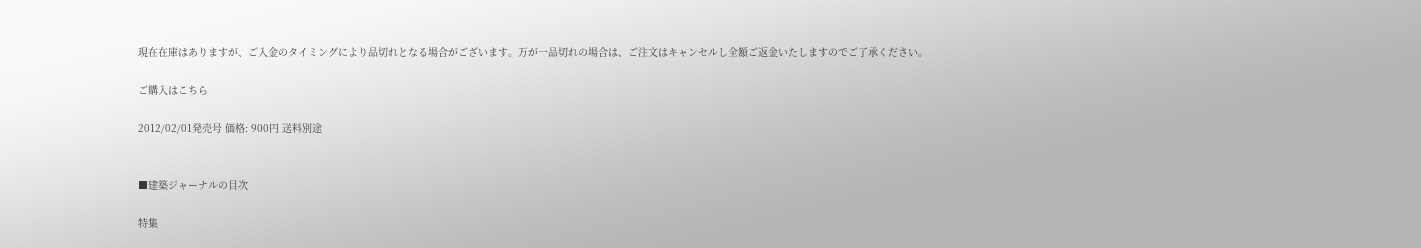現在在庫はありますが、ご入金のタイミングにより品切れとなる場合がございます。万が一品切れの場合は、ご注文はキャンセルし全額ご返金いたしますのでご了承ください。

ご購入はこちら

2012/02/01発売号 価格: 900円 送料別途


■建築ジャーナルの目次

特集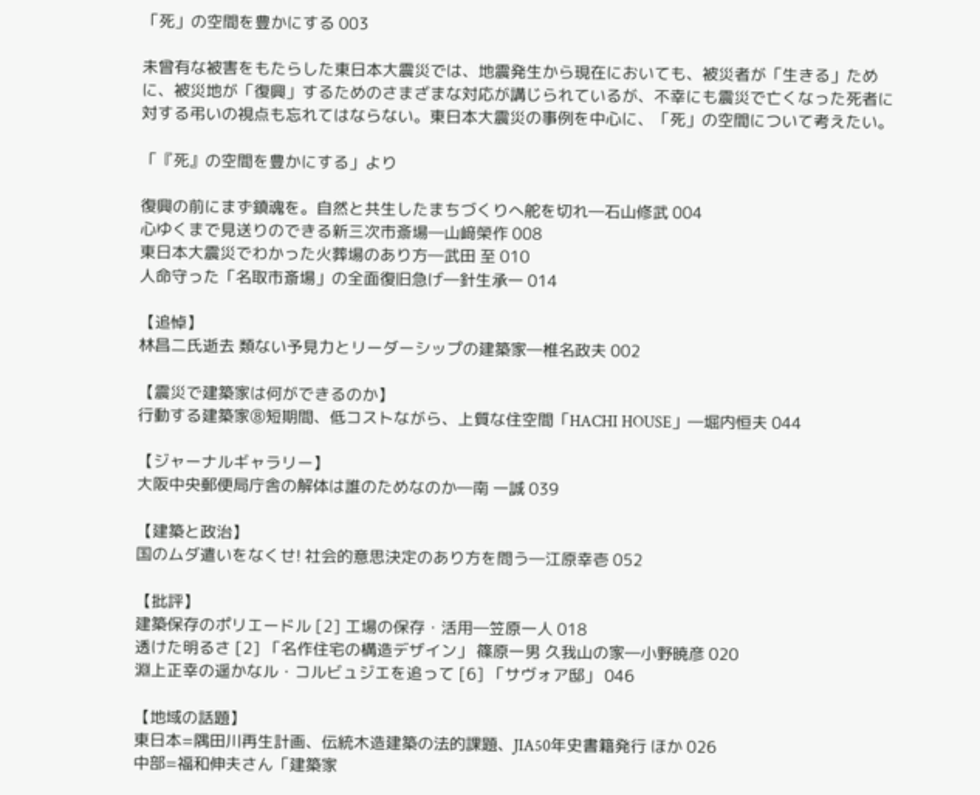「死」の空間を豊かにする 003

未曾有な被害をもたらした東日本大震災では、地震発生から現在においても、被災者が「生きる」ために、被災地が「復興」するためのさまざまな対応が講じられているが、不幸にも震災で亡くなった死者に対する弔いの視点も忘れてはならない。東日本大震災の事例を中心に、「死」の空間について考えたい。

「『死』の空間を豊かにする」より

復興の前にまず鎮魂を。自然と共生したまちづくりへ舵を切れ―石山修武 004
心ゆくまで見送りのできる新三次市斎場―山﨑榮作 008
東日本大震災でわかった火葬場のあり方―武田 至 010
人命守った「名取市斎場」の全面復旧急げ―針生承一 014

【追悼】
林昌二氏逝去 類ない予見力とリーダーシップの建築家―椎名政夫 002

【震災で建築家は何ができるのか】
行動する建築家⑧短期間、低コストながら、上質な住空間「HACHI HOUSE」―堀内恒夫 044

【ジャーナルギャラリー】
大阪中央郵便局庁舎の解体は誰のためなのか―南 一誠 039

【建築と政治】
国のムダ遣いをなくせ! 社会的意思決定のあり方を問う―江原幸壱 052

【批評】
建築保存のポリエードル [2] 工場の保存・活用―笠原一人 018
透けた明るさ [2] 「名作住宅の構造デザイン」 篠原一男 久我山の家―小野暁彦 020
淵上正幸の遥かなル・コルビュジエを追って [6] 「サヴォア邸」 046

【地域の話題】
東日本=隅田川再生計画、伝統木造建築の法的課題、JIA50年史書籍発行 ほか 026
中部=福和伸夫さん「建築家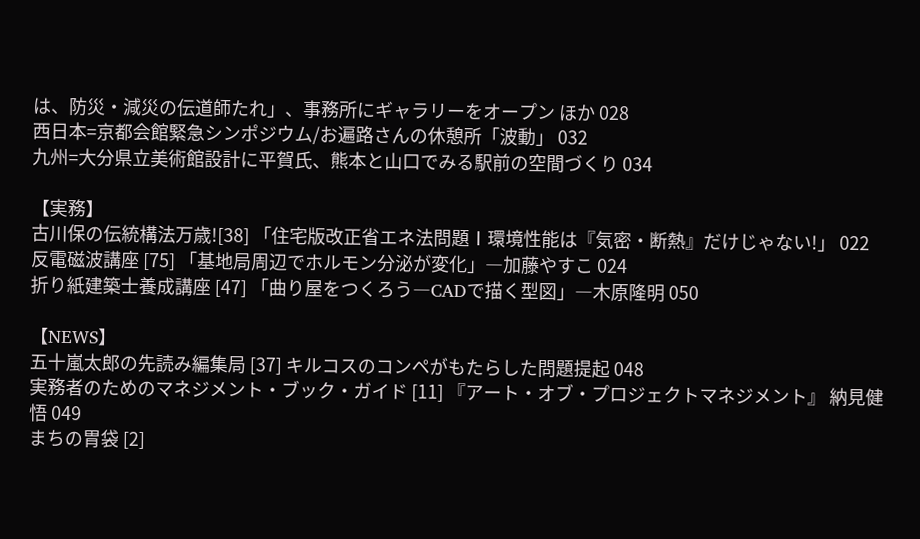は、防災・減災の伝道師たれ」、事務所にギャラリーをオープン ほか 028
西日本=京都会館緊急シンポジウム/お遍路さんの休憩所「波動」 032
九州=大分県立美術館設計に平賀氏、熊本と山口でみる駅前の空間づくり 034

【実務】
古川保の伝統構法万歳![38] 「住宅版改正省エネ法問題Ⅰ環境性能は『気密・断熱』だけじゃない!」 022
反電磁波講座 [75] 「基地局周辺でホルモン分泌が変化」―加藤やすこ 024
折り紙建築士養成講座 [47] 「曲り屋をつくろう―CADで描く型図」―木原隆明 050

【NEWS】
五十嵐太郎の先読み編集局 [37] キルコスのコンペがもたらした問題提起 048
実務者のためのマネジメント・ブック・ガイド [11] 『アート・オブ・プロジェクトマネジメント』 納見健悟 049
まちの胃袋 [2]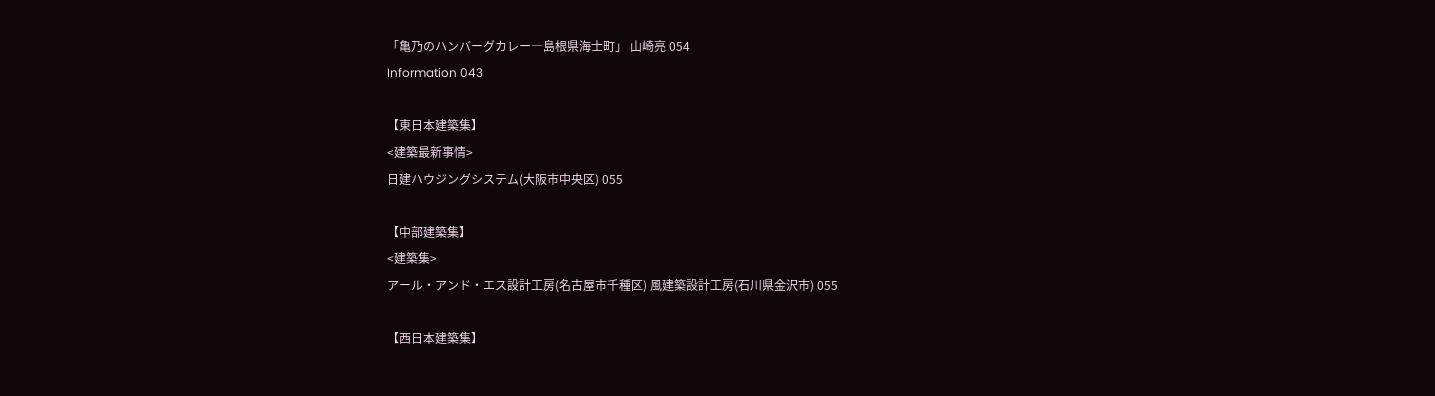「亀乃のハンバーグカレー―島根県海士町」 山崎亮 054
Information 043

【東日本建築集】
<建築最新事情>
日建ハウジングシステム(大阪市中央区) 055

【中部建築集】
<建築集>
アール・アンド・エス設計工房(名古屋市千種区) 風建築設計工房(石川県金沢市) 055

【西日本建築集】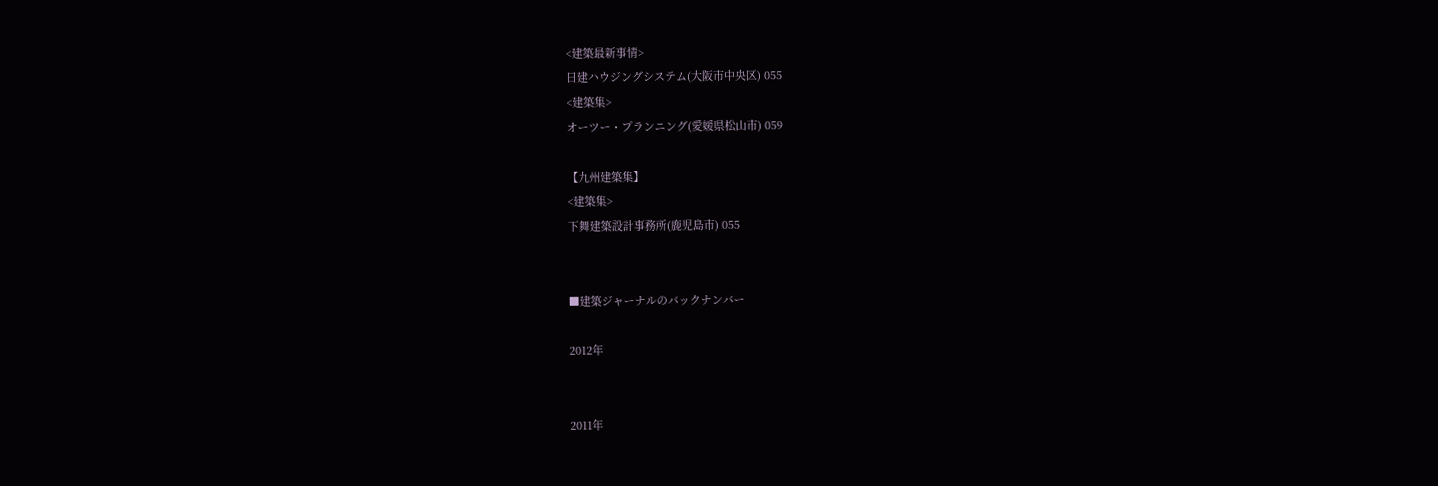<建築最新事情>
日建ハウジングシステム(大阪市中央区) 055
<建築集>
オーツー・プランニング(愛媛県松山市) 059

【九州建築集】
<建築集>
下舞建築設計事務所(鹿児島市) 055


■建築ジャーナルのバックナンバー

2012年


2011年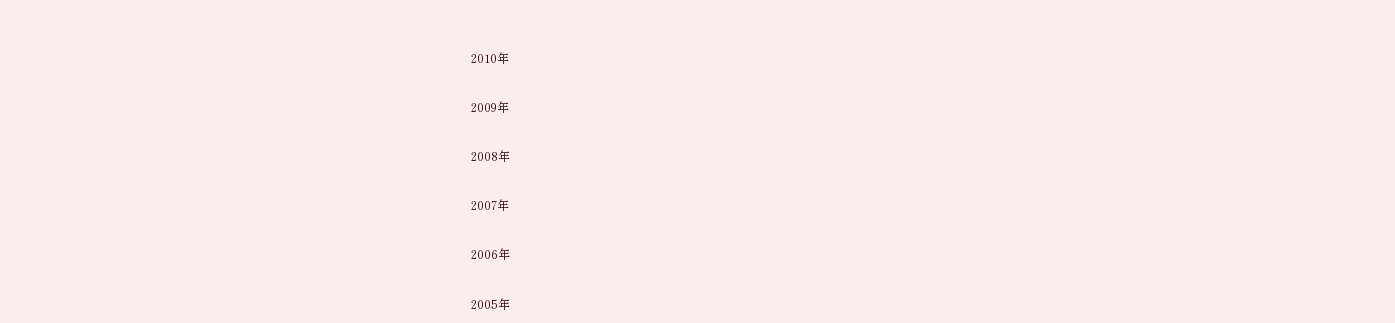2010年


2009年


2008年


2007年


2006年


2005年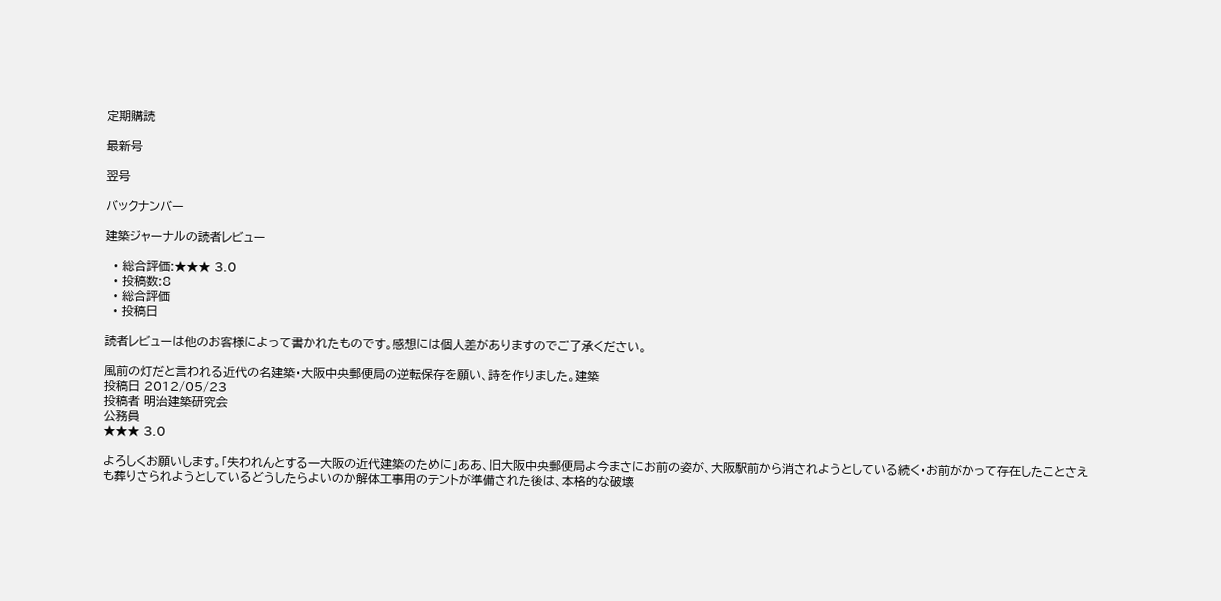定期購読

最新号

翌号

バックナンバー

建築ジャーナルの読者レビュー

  • 総合評価:★★★ 3.0
  • 投稿数:8
  • 総合評価
  • 投稿日

読者レビューは他のお客様によって書かれたものです。感想には個人差がありますのでご了承ください。

風前の灯だと言われる近代の名建築・大阪中央郵便局の逆転保存を願い、詩を作りました。建築
投稿日 2012/05/23
投稿者 明治建築研究会
公務員
★★★ 3.0

よろしくお願いします。「失われんとする一大阪の近代建築のために」ああ、旧大阪中央郵便局よ今まさにお前の姿が、大阪駅前から消されようとしている続く・お前がかって存在したことさえも葬りさられようとしているどうしたらよいのか解体工事用のテントが準備された後は、本格的な破壊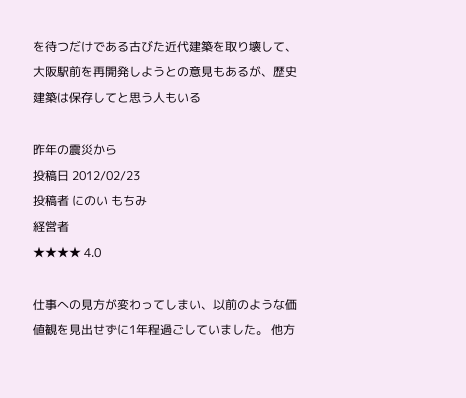を待つだけである古びた近代建築を取り壊して、大阪駅前を再開発しようとの意見もあるが、歴史建築は保存してと思う人もいる

昨年の震災から
投稿日 2012/02/23
投稿者 にのい もちみ
経営者
★★★★ 4.0

仕事への見方が変わってしまい、以前のような価値観を見出せずに1年程過ごしていました。 他方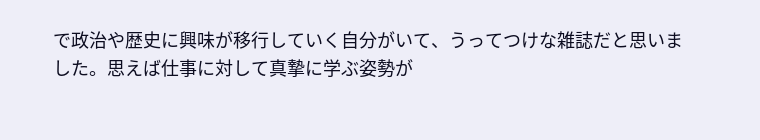で政治や歴史に興味が移行していく自分がいて、うってつけな雑誌だと思いました。思えば仕事に対して真摯に学ぶ姿勢が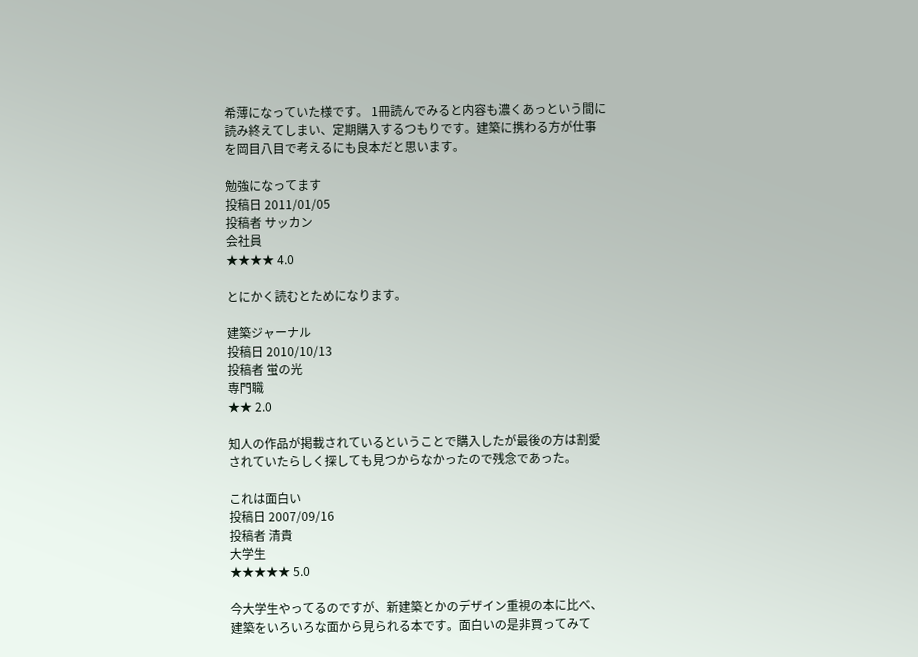希薄になっていた様です。 1冊読んでみると内容も濃くあっという間に読み終えてしまい、定期購入するつもりです。建築に携わる方が仕事を岡目八目で考えるにも良本だと思います。

勉強になってます
投稿日 2011/01/05
投稿者 サッカン
会社員
★★★★ 4.0

とにかく読むとためになります。

建築ジャーナル
投稿日 2010/10/13
投稿者 蛍の光
専門職
★★ 2.0

知人の作品が掲載されているということで購入したが最後の方は割愛されていたらしく探しても見つからなかったので残念であった。

これは面白い
投稿日 2007/09/16
投稿者 清貴
大学生
★★★★★ 5.0

今大学生やってるのですが、新建築とかのデザイン重視の本に比べ、建築をいろいろな面から見られる本です。面白いの是非買ってみて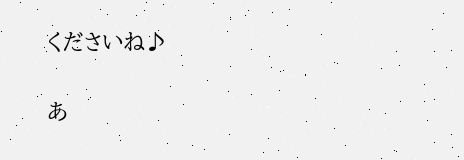くださいね♪

あ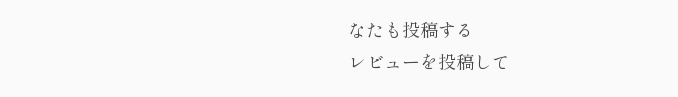なたも投稿する
レビューを投稿して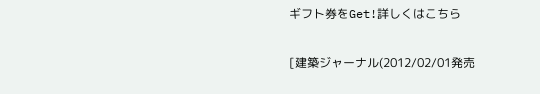ギフト券をGet!詳しくはこちら

[建築ジャーナル(2012/02/01発売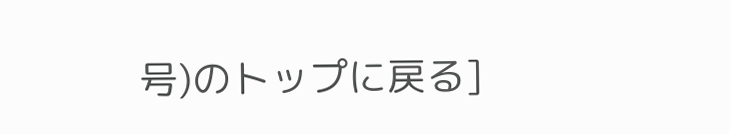号)のトップに戻る]